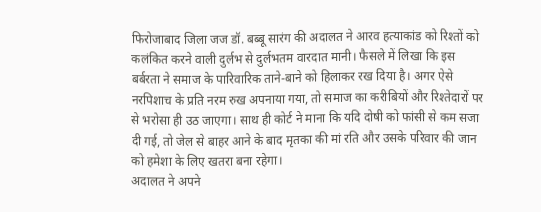फिरोजाबाद जिला जज डॉ. बब्बू सारंग की अदालत ने आरव हत्याकांड को रिश्तों को कलंकित करने वाली दुर्लभ से दुर्लभतम वारदात मानी। फैसले में लिखा कि इस बर्बरता ने समाज के पारिवारिक ताने-बाने को हिलाकर रख दिया है। अगर ऐसे नरपिशाच के प्रति नरम रुख अपनाया गया, तो समाज का करीबियों और रिश्तेदारों पर से भरोसा ही उठ जाएगा। साथ ही कोर्ट ने माना कि यदि दोषी को फांसी से कम सजा दी गई, तो जेल से बाहर आने के बाद मृतका की मां रति और उसके परिवार की जान को हमेशा के लिए खतरा बना रहेगा।
अदालत ने अपने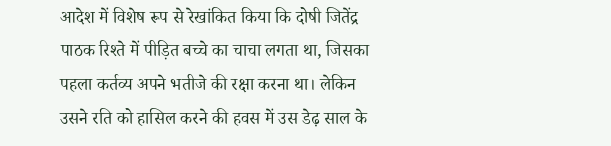आदेश में विशेष रूप से रेखांकित किया कि दोषी जितेंद्र पाठक रिश्ते में पीड़ित बच्चे का चाचा लगता था, जिसका पहला कर्तव्य अपने भतीजे की रक्षा करना था। लेकिन उसने रति को हासिल करने की हवस में उस डेढ़ साल के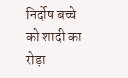निर्दोष बच्चे को शादी का रोड़ा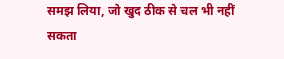समझ लिया, जो खुद ठीक से चल भी नहीं सकता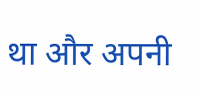था और अपनी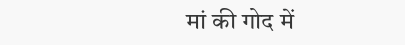मां की गोद में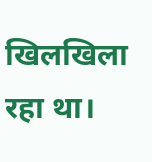खिलखिला रहा था।